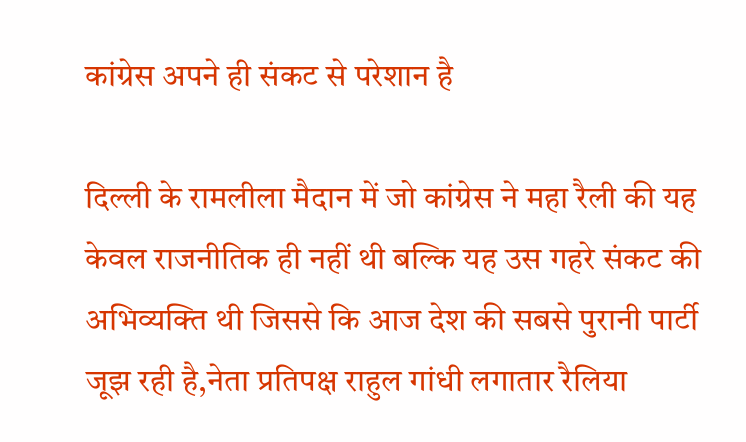कांग्रेस अपने ही संकट से परेशान है

दिल्ली के रामलीला मैदान में जो कांग्रेस ने महा रैली की यह केवल राजनीतिक ही नहीं थी बल्कि यह उस गहरे संकट की अभिव्यक्ति थी जिससे कि आज देश की सबसे पुरानी पार्टी जूझ रही है,नेता प्रतिपक्ष राहुल गांधी लगातार रैलिया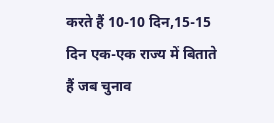करते हैं 10-10 दिन,15-15 दिन एक-एक राज्य में बिताते हैं जब चुनाव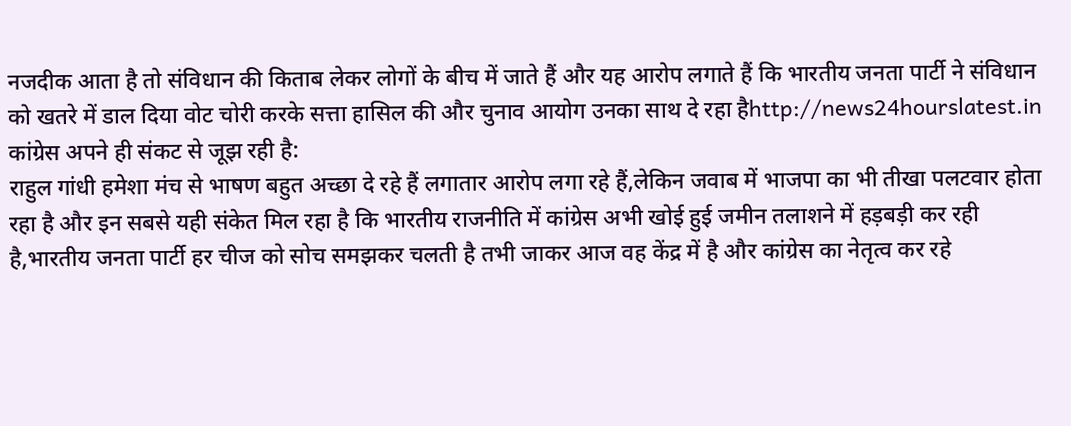नजदीक आता है तो संविधान की किताब लेकर लोगों के बीच में जाते हैं और यह आरोप लगाते हैं कि भारतीय जनता पार्टी ने संविधान को खतरे में डाल दिया वोट चोरी करके सत्ता हासिल की और चुनाव आयोग उनका साथ दे रहा हैhttp://news24hourslatest.in
कांग्रेस अपने ही संकट से जूझ रही है:
राहुल गांधी हमेशा मंच से भाषण बहुत अच्छा दे रहे हैं लगातार आरोप लगा रहे हैं,लेकिन जवाब में भाजपा का भी तीखा पलटवार होता रहा है और इन सबसे यही संकेत मिल रहा है कि भारतीय राजनीति में कांग्रेस अभी खोई हुई जमीन तलाशने में हड़बड़ी कर रही है,भारतीय जनता पार्टी हर चीज को सोच समझकर चलती है तभी जाकर आज वह केंद्र में है और कांग्रेस का नेतृत्व कर रहे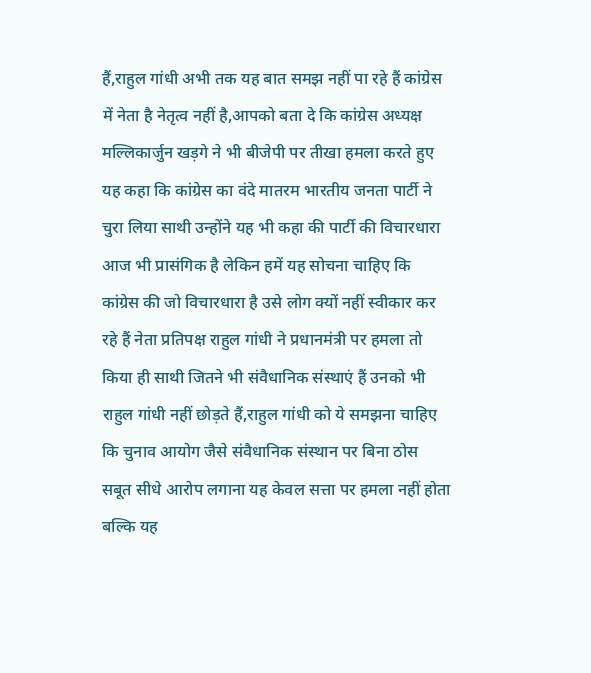हैं,राहुल गांधी अभी तक यह बात समझ नहीं पा रहे हैं कांग्रेस में नेता है नेतृत्व नहीं है,आपको बता दे कि कांग्रेस अध्यक्ष मल्लिकार्जुन खड़गे ने भी बीजेपी पर तीखा हमला करते हुए यह कहा कि कांग्रेस का वंदे मातरम भारतीय जनता पार्टी ने चुरा लिया साथी उन्होंने यह भी कहा की पार्टी की विचारधारा आज भी प्रासंगिक है लेकिन हमें यह सोचना चाहिए कि कांग्रेस की जो विचारधारा है उसे लोग क्यों नहीं स्वीकार कर रहे हैं नेता प्रतिपक्ष राहुल गांधी ने प्रधानमंत्री पर हमला तो किया ही साथी जितने भी संवैधानिक संस्थाएं हैं उनको भी राहुल गांधी नहीं छोड़ते हैं,राहुल गांधी को ये समझना चाहिए कि चुनाव आयोग जैसे संवैधानिक संस्थान पर बिना ठोस सबूत सीधे आरोप लगाना यह केवल सत्ता पर हमला नहीं होता बल्कि यह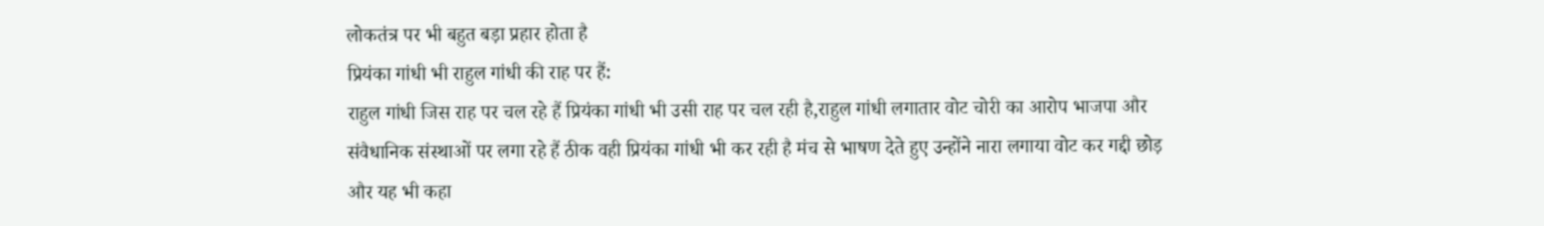लोकतंत्र पर भी बहुत बड़ा प्रहार होता है
प्रियंका गांधी भी राहुल गांधी की राह पर हैं:
राहुल गांधी जिस राह पर चल रहे हैं प्रियंका गांधी भी उसी राह पर चल रही है,राहुल गांधी लगातार वोट चोरी का आरोप भाजपा और संवैधानिक संस्थाओं पर लगा रहे हैं ठीक वही प्रियंका गांधी भी कर रही है मंच से भाषण देते हुए उन्होंने नारा लगाया वोट कर गद्दी छोड़ और यह भी कहा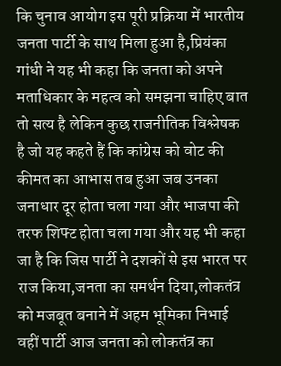कि चुनाव आयोग इस पूरी प्रक्रिया में भारतीय जनता पार्टी के साथ मिला हुआ है,प्रियंका गांधी ने यह भी कहा कि जनता को अपने मताधिकार के महत्व को समझना चाहिए बात तो सत्य है लेकिन कुछ राजनीतिक विश्लेषक है जो यह कहते हैं कि कांग्रेस को वोट की कीमत का आभास तब हुआ जब उनका जनाधार दूर होता चला गया और भाजपा की तरफ शिफ्ट होता चला गया और यह भी कहा जा है कि जिस पार्टी ने दशकों से इस भारत पर राज किया,जनता का समर्थन दिया,लोकतंत्र को मजबूत बनाने में अहम भूमिका निभाई वहीं पार्टी आज जनता को लोकतंत्र का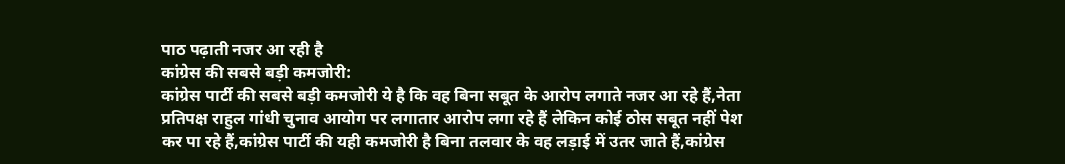पाठ पढ़ाती नजर आ रही है
कांग्रेस की सबसे बड़ी कमजोरी:
कांग्रेस पार्टी की सबसे बड़ी कमजोरी ये है कि वह बिना सबूत के आरोप लगाते नजर आ रहे हैं,नेता प्रतिपक्ष राहुल गांधी चुनाव आयोग पर लगातार आरोप लगा रहे हैं लेकिन कोई ठोस सबूत नहीं पेश कर पा रहे हैं,कांग्रेस पार्टी की यही कमजोरी है बिना तलवार के वह लड़ाई में उतर जाते हैं,कांग्रेस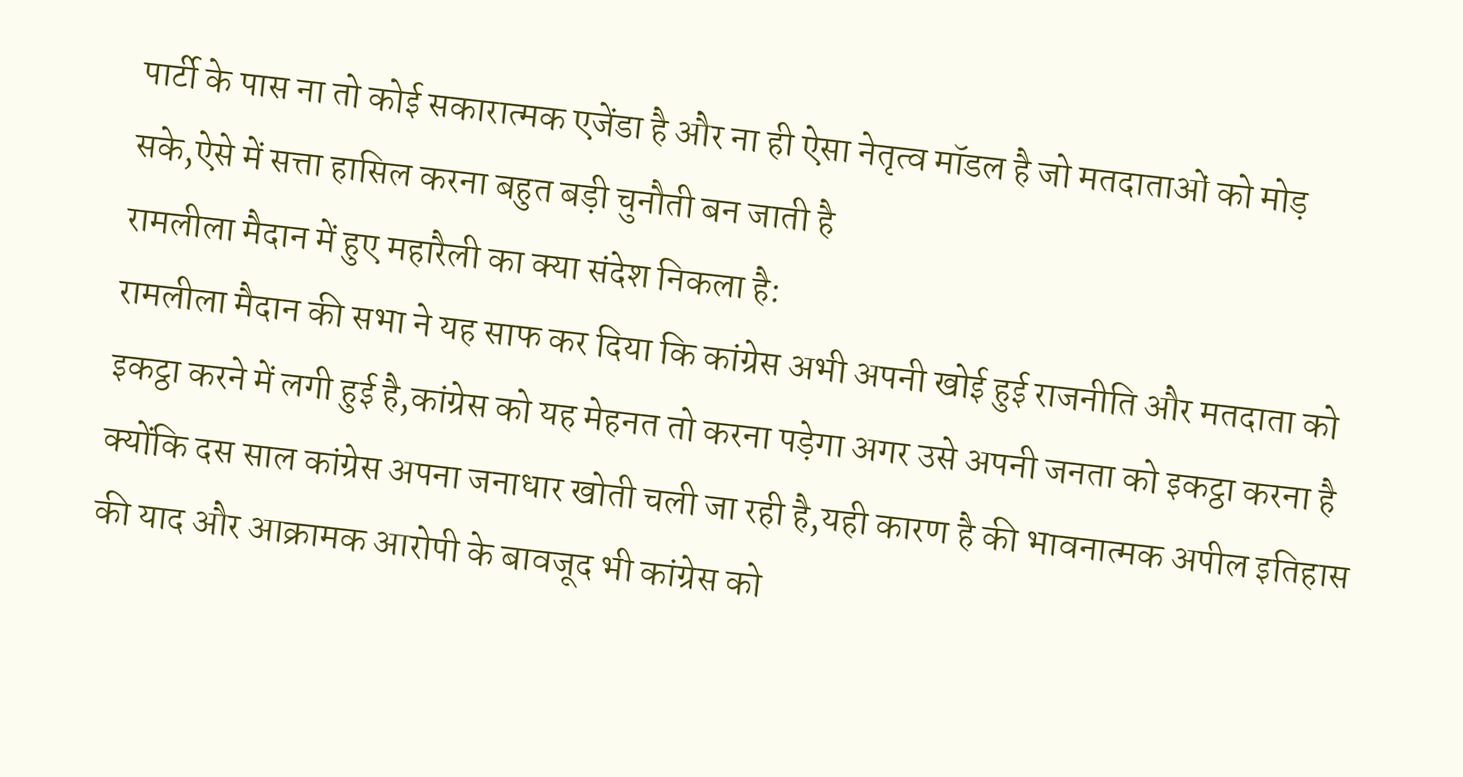पार्टी के पास ना तो कोई सकारात्मक एजेंडा है और ना ही ऐसा नेतृत्व मॉडल है जो मतदाताओं को मोड़ सके,ऐसे में सत्ता हासिल करना बहुत बड़ी चुनौती बन जाती है
रामलीला मैदान में हुए महारैली का क्या संदेश निकला है:
रामलीला मैदान की सभा ने यह साफ कर दिया कि कांग्रेस अभी अपनी खोई हुई राजनीति और मतदाता को इकट्ठा करने में लगी हुई है,कांग्रेस को यह मेहनत तो करना पड़ेगा अगर उसे अपनी जनता को इकट्ठा करना है क्योंकि दस साल कांग्रेस अपना जनाधार खोती चली जा रही है,यही कारण है की भावनात्मक अपील इतिहास की याद और आक्रामक आरोपी के बावजूद भी कांग्रेस को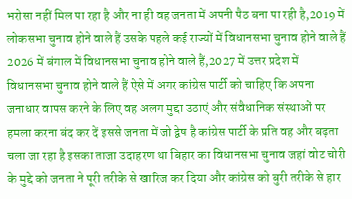भरोसा नहीं मिल पा रहा है और ना ही वह जनता में अपनी पैठ बना पा रही है,2019 में लोकसभा चुनाव होने वाले हैं उसके पहले कई राज्यों में विधानसभा चुनाव होने वाले हैं 2026 में बंगाल में विधानसभा चुनाव होने वाले हैं,2027 में उत्तर प्रदेश में विधानसभा चुनाव होने वाले हैं ऐसे में अगर कांग्रेस पार्टी को चाहिए कि अपना जनाधार वापस करने के लिए वह अलग मुद्दा उठाएं और संवैधानिक संस्थाओं पर हमला करना बंद कर दें इससे जनता में जो द्वेष है कांग्रेस पार्टी के प्रति वह और बढ़ता चला जा रहा है इसका ताजा उदाहरण था बिहार का विधानसभा चुनाव जहां वोट चोरी के मुद्दे को जनता ने पूरी तरीके से खारिज कर दिया और कांग्रेस को बुरी तरीके से हार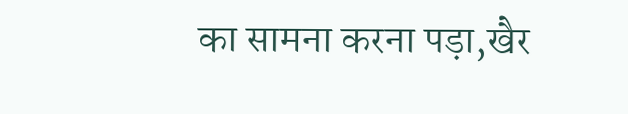का सामना करना पड़ा,खैर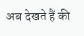अब देखते हैं की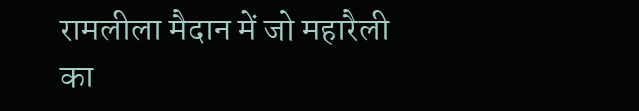रामलीला मैदान में जो महारैली का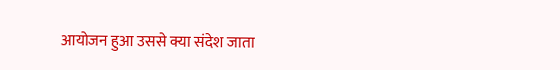आयोजन हुआ उससे क्या संदेश जाता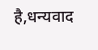है,धन्यवाद